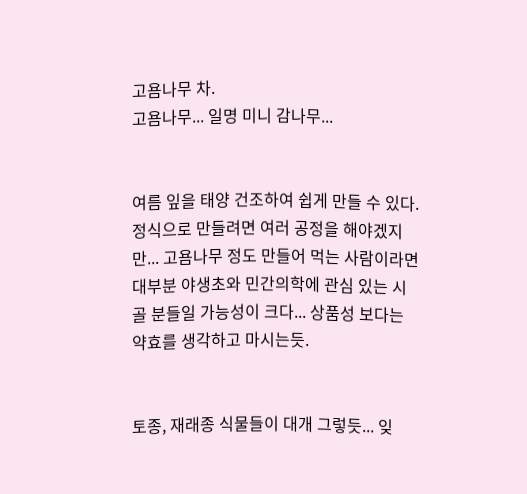고욤나무 차.
고욤나무... 일명 미니 감나무...


여름 잎을 태양 건조하여 쉽게 만들 수 있다. 정식으로 만들려면 여러 공정을 해야겠지만... 고욤나무 정도 만들어 먹는 사람이라면 대부분 야생초와 민간의학에 관심 있는 시골 분들일 가능성이 크다... 상품성 보다는 약효를 생각하고 마시는듯.


토종, 재래종 식물들이 대개 그렇듯... 잊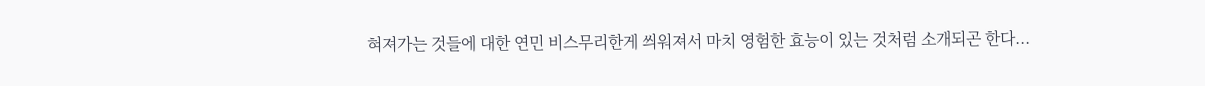혀져가는 것들에 대한 연민 비스무리한게 씌워져서 마치 영험한 효능이 있는 것처럼 소개되곤 한다...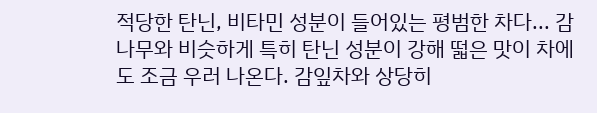적당한 탄닌, 비타민 성분이 들어있는 평범한 차다... 감나무와 비슷하게 특히 탄닌 성분이 강해 떫은 맛이 차에도 조금 우러 나온다. 감잎차와 상당히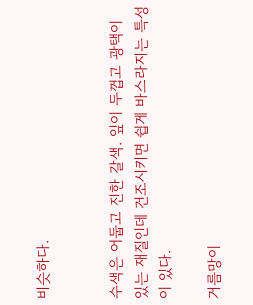비슷하다.


수색은 어둡고 진한 갈색. 잎이 두껍고 광택이 있는 재질인데 건조시키면 쉽게 바스라지는 특성이 있다.

거름망이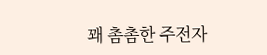꽤 촘촘한 주전자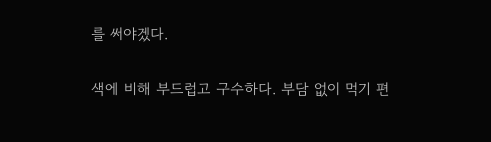를 써야겠다.


색에 비해 부드럽고 구수하다. 부담 없이 먹기 편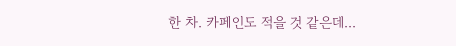한 차. 카페인도 적을 것 같은데...